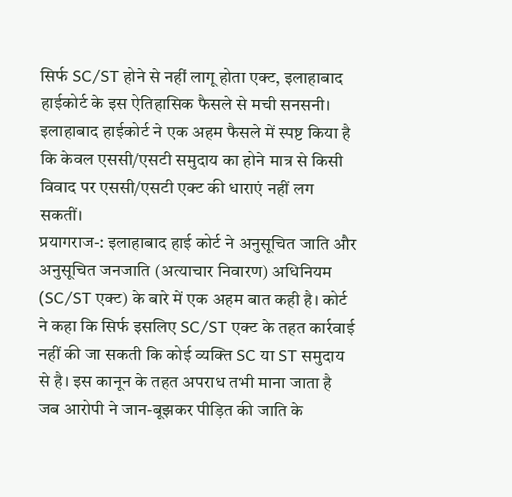सिर्फ SC/ST होने से नहीं लागू होता एक्ट, इलाहाबाद हाईकोर्ट के इस ऐतिहासिक फैसले से मची सनसनी।
इलाहाबाद हाईकोर्ट ने एक अहम फैसले में स्पष्ट किया है कि केवल एससी/एसटी समुदाय का होने मात्र से किसी विवाद पर एससी/एसटी एक्ट की धाराएं नहीं लग सकतीं।
प्रयागराज-: इलाहाबाद हाई कोर्ट ने अनुसूचित जाति और अनुसूचित जनजाति (अत्याचार निवारण) अधिनियम (SC/ST एक्ट) के बारे में एक अहम बात कही है। कोर्ट ने कहा कि सिर्फ इसलिए SC/ST एक्ट के तहत कार्रवाई नहीं की जा सकती कि कोई व्यक्ति SC या ST समुदाय से है। इस कानून के तहत अपराध तभी माना जाता है जब आरोपी ने जान-बूझकर पीड़ित की जाति के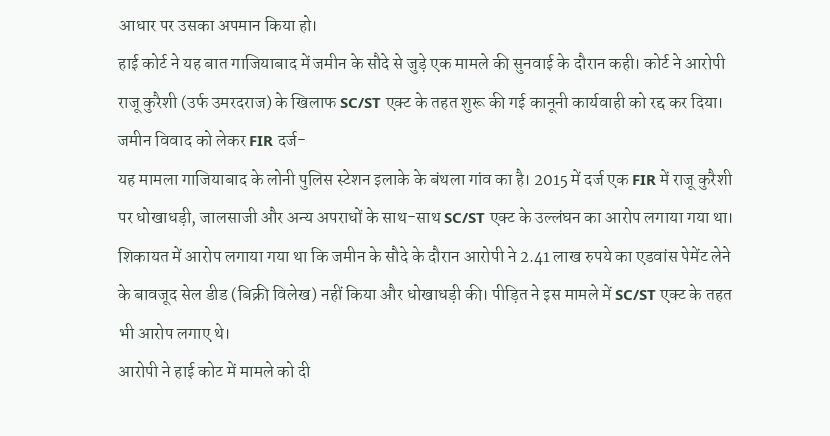आधार पर उसका अपमान किया हो।
हाई कोर्ट ने यह बात गाजियाबाद में जमीन के सौदे से जुड़े एक मामले की सुनवाई के दौरान कही। कोर्ट ने आरोपी राजू कुरैशी (उर्फ उमरदराज) के खिलाफ SC/ST एक्ट के तहत शुरू की गई कानूनी कार्यवाही को रद्द कर दिया।
जमीन विवाद को लेकर FIR दर्ज-
यह मामला गाजियाबाद के लोनी पुलिस स्टेशन इलाके के बंथला गांव का है। 2015 में दर्ज एक FIR में राजू कुरैशी पर धोखाधड़ी, जालसाजी और अन्य अपराधों के साथ-साथ SC/ST एक्ट के उल्लंघन का आरोप लगाया गया था। शिकायत में आरोप लगाया गया था कि जमीन के सौदे के दौरान आरोपी ने 2.41 लाख रुपये का एडवांस पेमेंट लेने के बावजूद सेल डीड (बिक्री विलेख) नहीं किया और धोखाधड़ी की। पीड़ित ने इस मामले में SC/ST एक्ट के तहत भी आरोप लगाए थे।
आरोपी ने हाई कोट में मामले को दी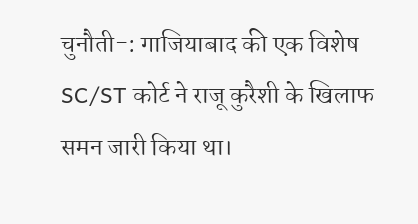चुनौती-: गाजियाबाद की एक विशेष SC/ST कोर्ट ने राजू कुरैशी के खिलाफ समन जारी किया था।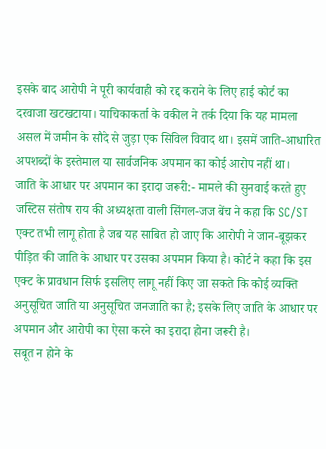इसके बाद आरोपी ने पूरी कार्यवाही को रद्द कराने के लिए हाई कोर्ट का दरवाजा खटखटाया। याचिकाकर्ता के वकील ने तर्क दिया कि यह मामला असल में जमीन के सौदे से जुड़ा एक सिविल विवाद था। इसमें जाति-आधारित अपशब्दों के इस्तेमाल या सार्वजनिक अपमान का कोई आरोप नहीं था।
जाति के आधार पर अपमान का इरादा जरूरी:- मामले की सुनवाई करते हुए जस्टिस संतोष राय की अध्यक्षता वाली सिंगल-जज बेंच ने कहा कि SC/ST एक्ट तभी लागू होता है जब यह साबित हो जाए कि आरोपी ने जान-बूझकर पीड़ित की जाति के आधार पर उसका अपमान किया है। कोर्ट ने कहा कि इस एक्ट के प्रावधान सिर्फ इसलिए लागू नहीं किए जा सकते कि कोई व्यक्ति अनुसूचित जाति या अनुसूचित जनजाति का है; इसके लिए जाति के आधार पर अपमान और आरोपी का ऐसा करने का इरादा होना जरूरी है।
सबूत न होने के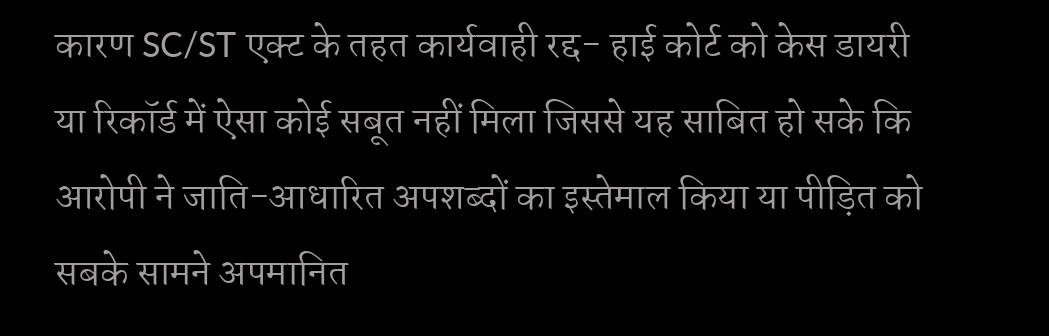कारण SC/ST एक्ट के तहत कार्यवाही रद्द- हाई कोर्ट को केस डायरी या रिकॉर्ड में ऐसा कोई सबूत नहीं मिला जिससे यह साबित हो सके कि आरोपी ने जाति-आधारित अपशब्दों का इस्तेमाल किया या पीड़ित को सबके सामने अपमानित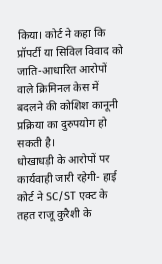किया। कोर्ट ने कहा कि प्रॉपर्टी या सिविल विवाद को जाति-आधारित आरोपों वाले क्रिमिनल केस में बदलने की कोशिश कानूनी प्रक्रिया का दुरुपयोग हो सकती है।
धोखाधड़ी के आरोपों पर कार्यवाही जारी रहेगी- हाई कोर्ट ने SC/ST एक्ट के तहत राजू कुरैशी के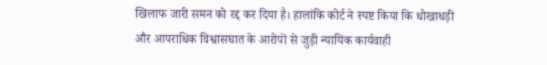खिलाफ जारी समन को रद्द कर दिया है। हालांकि कोर्ट ने स्पष्ट किया कि धोखाधड़ी और आपराधिक विश्वासघात के आरोपों से जुड़ी न्यायिक कार्यवाही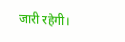जारी रहेगी।